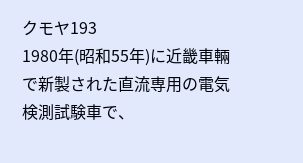クモヤ193
1980年(昭和55年)に近畿車輛で新製された直流専用の電気検測試験車で、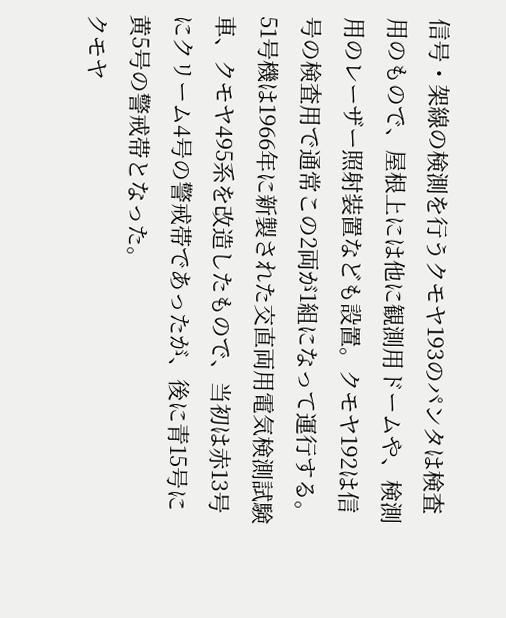信号・架線の検測を行うクモヤ193のパンタは検査用のもので、屋根上には他に観測用ドームや、検測用のレーザー照射装置なども設置。クモヤ192は信号の検査用で通常この2両が1組になって運行する。
51号機は1966年に新製された交直両用電気検測試験車、クモヤ495系を改造したもので、当初は赤13号にクリーム4号の警戒帯であったが、後に青15号に黄5号の警戒帯となった。
クモヤ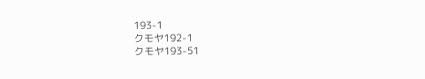193-1
クモヤ192-1
クモヤ193-51